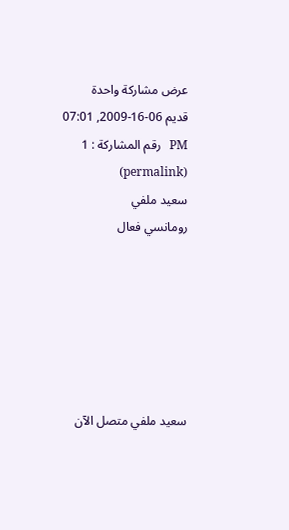عرض مشاركة واحدة
قديم 06-16-2009, 07:01 PM   رقم المشاركة : 1 (permalink)
سعيد ملفي
رومانسي فعال






سعيد ملفي متصل الآن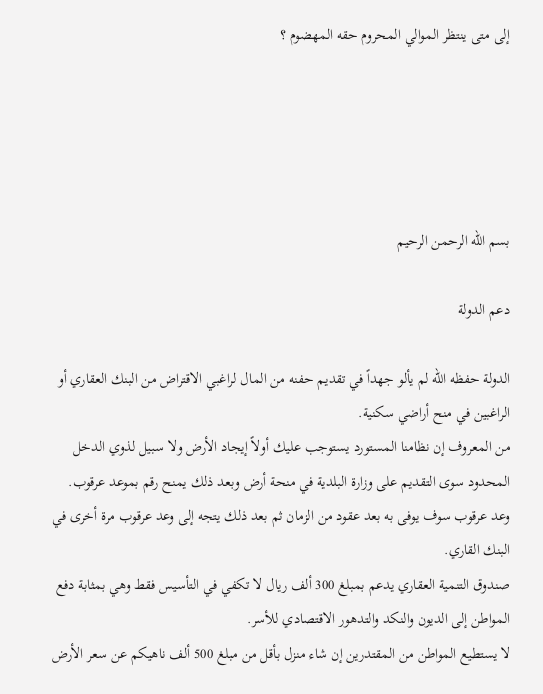إلى متى ينتظر الموالي المحروم حقه المهضوم ؟





بسم الله الرحمن الرحيم

دعم الدولة

الدولة حفظه الله لم يألو جهداً في تقديم حفنه من المال لراغبي الاقتراض من البنك العقاري أو الراغبين في منح أراضي سكنية.
من المعروف إن نظامنا المستورد يستوجب عليك أولاً إيجاد الأرض ولا سبيل لذوي الدخل المحدود سوى التقديم على وزارة البلدية في منحة أرض وبعد ذلك يمنح رقم بموعد عرقوب.
وعد عرقوب سوف يوفى به بعد عقود من الزمان ثم بعد ذلك يتجه إلى وعد عرقوب مرة أخرى في البنك القاري.
صندوق التنمية العقاري يدعم بمبلغ 300 ألف ريال لا تكفي في التأسيس فقط وهي بمثابة دفع المواطن إلى الديون والنكد والتدهور الاقتصادي للأسر.
لا يستطيع المواطن من المقتدرين إن شاء منزل بأقل من مبلغ 500 ألف ناهيكم عن سعر الأرض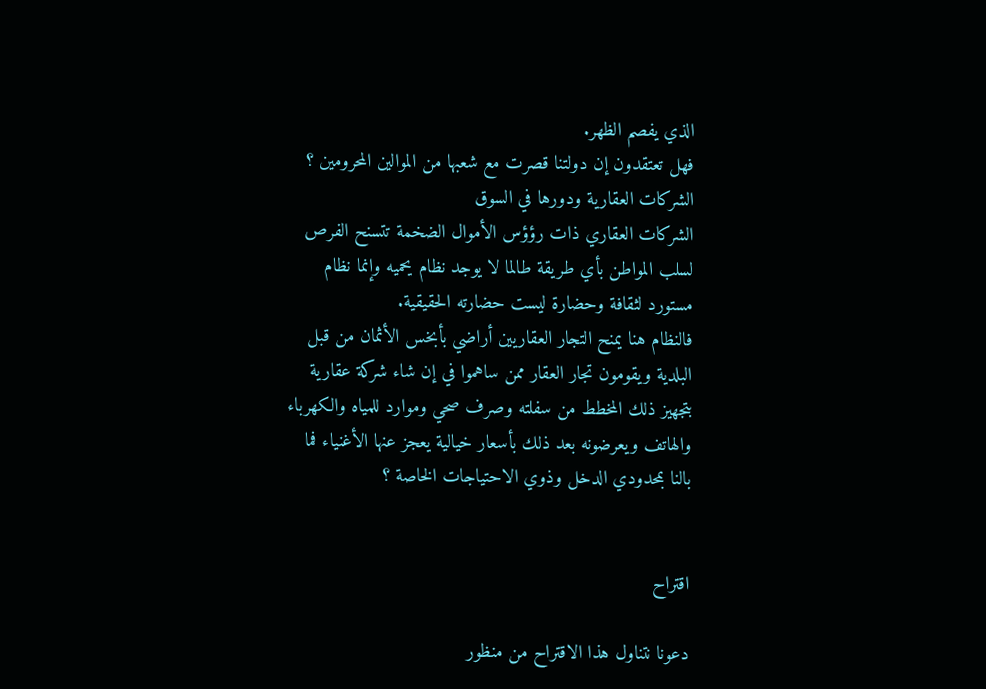الذي يفصم الظهر.
فهل تعتقدون إن دولتنا قصرت مع شعبها من الموالين المحرومين ؟
الشركات العقارية ودورها في السوق
الشركات العقاري ذات رؤؤس الأموال الضخمة تتسنح الفرص لسلب المواطن بأي طريقة طالما لا يوجد نظام يحميه وإنما نظام مستورد لثقافة وحضارة ليست حضارته الحقيقية.
فالنظام هنا يمنح التجار العقاريين أراضي بأبخس الأثمان من قبل البلدية ويقومون تجار العقار ممن ساهموا في إن شاء شركة عقارية بتجهيز ذلك المخطط من سفلته وصرف صحي وموارد للمياه والكهرباء والهاتف ويعرضونه بعد ذلك بأسعار خيالية يعجز عنها الأغنياء فما بالنا بمحدودي الدخل وذوي الاحتياجات الخاصة ؟


اقتراح

دعونا نتناول هذا الاقتراح من منظور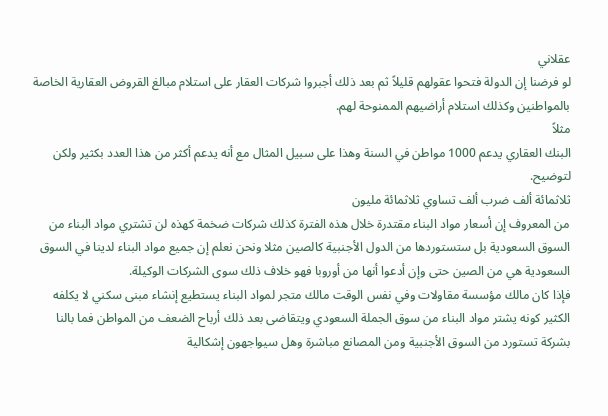عقلاني
لو فرضنا إن الدولة فتحوا عقولهم قليلاً ثم بعد ذلك أجبروا شركات العقار على استلام مبالغ القروض العقارية الخاصة بالمواطنين وكذلك استلام أراضيهم الممنوحة لهم.
مثلاً
البنك العقاري يدعم 1000 مواطن في السنة وهذا على سبيل المثال مع أنه يدعم أكثر من هذا العدد بكثير ولكن لتوضيح.
ثلاثمائة ألف ضرب ألف تساوي ثلاثمائة مليون
من المعروف إن أسعار مواد البناء مقتدرة خلال هذه الفترة كذلك شركات ضخمة كهذه لن تشتري مواد البناء من السوق السعودية بل ستستوردها من الدول الأجنبية كالصين مثلا ونحن نعلم إن جميع مواد البناء لدينا في السوق السعودية هي من الصين حتى وإن أدعوا أنها من أوروبا فهو خلاف ذلك سوى الشركات الوكيلة.
فإذا كان مالك مؤسسة مقاولات وفي نفس الوقت مالك متجر لمواد البناء يستطيع إنشاء مبنى سكني لا يكلفه الكثير كونه يشتر مواد البناء من سوق الجملة السعودي ويتقاضى بعد ذلك أرباح الضعف من المواطن فما بالنا بشركة تستورد من السوق الأجنبية ومن المصانع مباشرة وهل سيواجهون إشكالية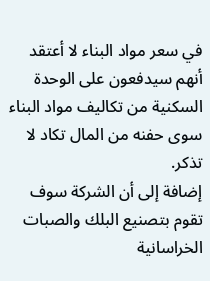في سعر مواد البناء لا أعتقد أنهم سيدفعون على الوحدة السكنية من تكاليف مواد البناء سوى حفنه من المال تكاد لا تذكر.
إضافة إلى أن الشركة سوف تقوم بتصنيع البلك والصبات الخراسانية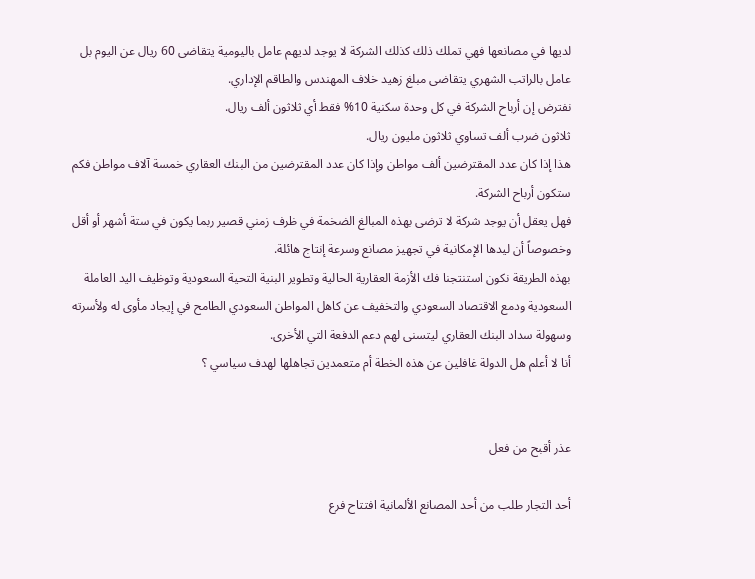لديها في مصانعها فهي تملك ذلك كذلك الشركة لا يوجد لديهم عامل باليومية يتقاضى 60 ريال عن اليوم بل عامل بالراتب الشهري يتقاضى مبلغ زهيد خلاف المهندس والطاقم الإداري.
نفترض إن أرباح الشركة في كل وحدة سكنية 10% فقط أي ثلاثون ألف ريال.
ثلاثون ضرب ألف تساوي ثلاثون مليون ريال.
هذا إذا كان عدد المقترضين ألف مواطن وإذا كان عدد المقترضين من البنك العقاري خمسة آلاف مواطن فكم ستكون أرباح الشركة.
فهل يعقل أن يوجد شركة لا ترضى بهذه المبالغ الضخمة في ظرف زمني قصير ربما يكون في ستة أشهر أو أقل وخصوصاً أن ليدها الإمكانية في تجهيز مصانع وسرعة إنتاج هائلة.
بهذه الطريقة نكون استنتجنا فك الأزمة العقارية الحالية وتطوير البنية التحية السعودية وتوظيف اليد العاملة السعودية ودمع الاقتصاد السعودي والتخفيف عن كاهل المواطن السعودي الطامح في إيجاد مأوى له ولأسرته وسهولة سداد البنك العقاري ليتسنى لهم دعم الدفعة التي الأخرى.
أنا لا أعلم هل الدولة غافلين عن هذه الخطة أم متعمدين تجاهلها لهدف سياسي ؟


عذر أقبح من فعل

أحد التجار طلب من أحد المصانع الألمانية افتتاح فرع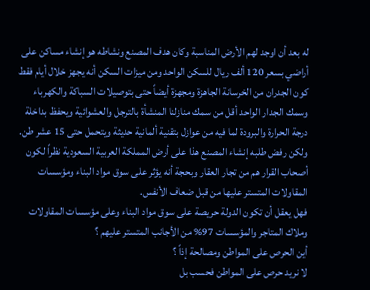له بعد أن اوجد لهم الأرض المناسبة وكان هدف المصنع ونشاطه هو إنشاء مساكن على أراضي بسعر 120 ألف ريال للسكن الواحد ومن ميزات السكن أنه يجهز خلال أيام فقط كون الجدران من الخرسانة الجاهزة ومجهزة أيضاً حتى بتوصيلات السباكة والكهرباء وسمك الجدار الواحد أقل من سمك منازلنا المنشأة بالترجل والعشوائية ويحفظ بداخلة درجة الحرارة والبرودة لما فيه من عوازل بتقنية ألمانية حديثة ويتحمل حتى 15 عشر طن.
ولكن رفض طلبه إنشاء المصنع هذا على أرض المملكة العربية السعودية نظراً لكون أصحاب القرار هم من تجار العقار وبحجة أنه يؤثر على سوق مواد البناء ومؤسسات المقاولات المتستر عليها من قبل ضعاف الأنفس.
فهل يعقل أن تكون الدولة حريصة على سوق مواد البناء وعلى مؤسسات المقاولات وملاك المتاجر والمؤسسات 97% من الأجانب المتستر عليهم ؟
أين الحرص على المواطن ومصالحة إذاً ؟
لا نريد حرص على المواطن فحسب بل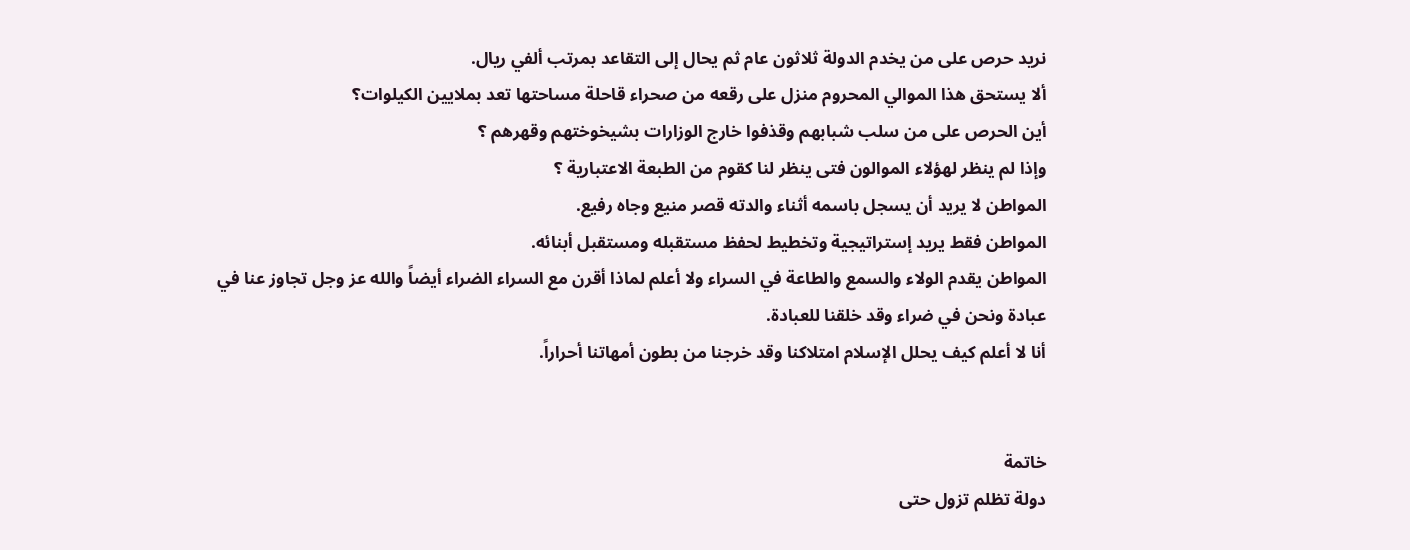نريد حرص على من يخدم الدولة ثلاثون عام ثم يحال إلى التقاعد بمرتب ألفي ريال.
ألا يستحق هذا الموالي المحروم منزل على رقعه من صحراء قاحلة مساحتها تعد بملايين الكيلوات؟
أين الحرص على من سلب شبابهم وقذفوا خارج الوزارات بشيخوختهم وقهرهم ؟
وإذا لم ينظر لهؤلاء الموالون فتى ينظر لنا كقوم من الطبعة الاعتبارية ؟
المواطن لا يريد أن يسجل باسمه أثناء والدته قصر منيع وجاه رفيع.
المواطن فقط يريد إستراتيجية وتخطيط لحفظ مستقبله ومستقبل أبنائه.
المواطن يقدم الولاء والسمع والطاعة في السراء ولا أعلم لماذا أقرن مع السراء الضراء أيضاً والله عز وجل تجاوز عنا في عبادة ونحن في ضراء وقد خلقنا للعبادة.
أنا لا أعلم كيف يحلل الإسلام امتلاكنا وقد خرجنا من بطون أمهاتنا أحراراً.


خاتمة
دولة تظلم تزول حتى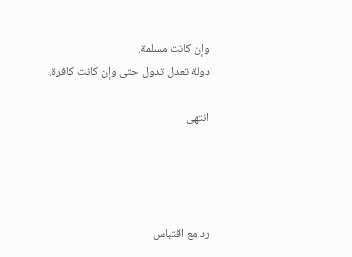وإن كانت مسلمة.
دولة تعدل تدول حتى وإن كانت كافرة.

انتهى




رد مع اقتباس